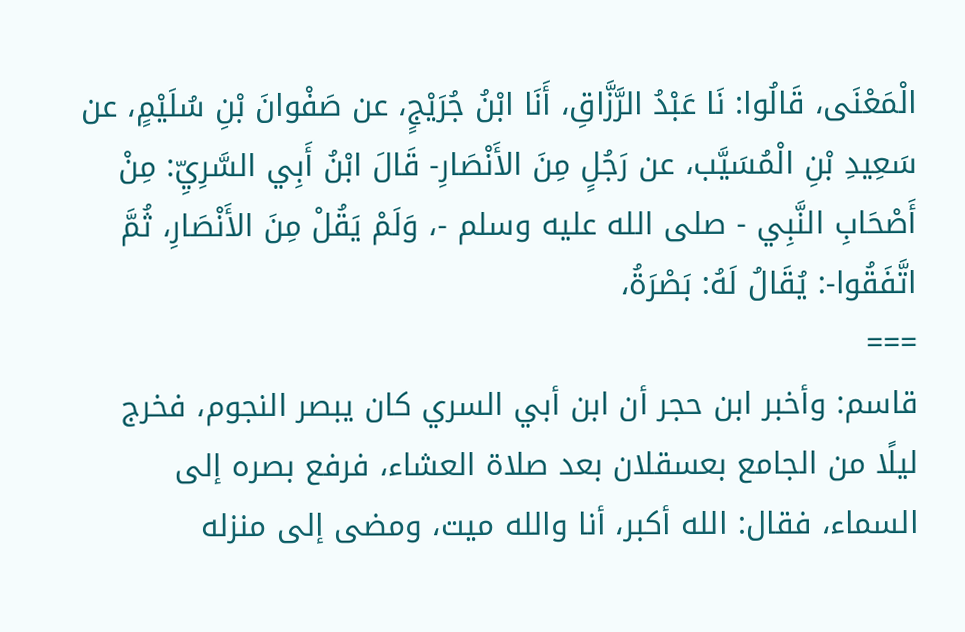الْمَعْنَى، قَالُوا: نَا عَبْدُ الرَّزَّاقِ، أَنَا ابْنُ جُرَيْجٍ، عن صَفْوانَ بْنِ سُلَيْمٍ، عن سَعِيدِ بْنِ الْمُسَيَّب، عن رَجُلٍ مِنَ الأَنْصَارِ- قَالَ ابْنُ أَبِي السَّرِيِّ: مِنْ أَصْحَابِ النَّبِي - صلى الله عليه وسلم -، وَلَمْ يَقُلْ مِنَ الأَنْصَارِ، ثُمَّ اتَّفَقُوا-: يُقَالُ لَهُ: بَصْرَةُ،
===
قاسم: وأخبر ابن حجر أن ابن أبي السري كان يبصر النجوم، فخرج ليلًا من الجامع بعسقلان بعد صلاة العشاء، فرفع بصره إلى السماء، فقال: الله أكبر، أنا والله ميت، ومضى إلى منزله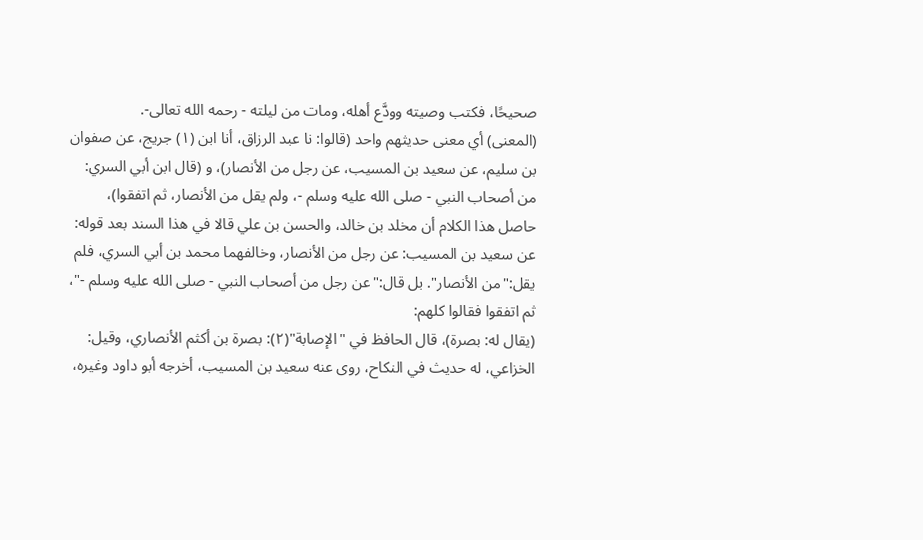صحيحًا، فكتب وصيته وودَّع أهله، ومات من ليلته - رحمه الله تعالى-.
(المعنى) أي معنى حديثهم واحد (قالوا: نا عبد الرزاق، أنا ابن (١) جريج، عن صفوان بن سليم، عن سعيد بن المسيب، عن رجل من الأنصار)، و (قال ابن أبي السري: من أصحاب النبي - صلى الله عليه وسلم -، ولم يقل من الأنصار، ثم اتفقوا)، حاصل هذا الكلام أن مخلد بن خالد، والحسن بن علي قالا في هذا السند بعد قوله: عن سعيد بن المسيب: عن رجل من الأنصار، وخالفهما محمد بن أبي السري، فلم يقل:"من الأنصار". بل قال:"عن رجل من أصحاب النبي - صلى الله عليه وسلم -"، ثم اتفقوا فقالوا كلهم:
(يقال له: بصرة)، قال الحافظ في "الإصابة"(٢): بصرة بن أكثم الأنصاري، وقيل: الخزاعي، له حديث في النكاح، روى عنه سعيد بن المسيب، أخرجه أبو داود وغيره،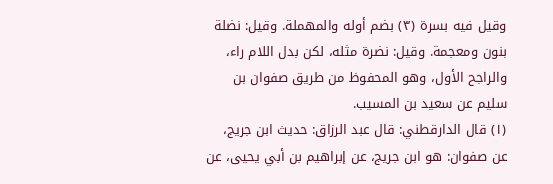وقيل فيه بسرة (٣) بضم أوله والمهملة. وقيل: نضلة بنون ومعجمة. وقيل: نضرة مثله، لكن بدل اللام راء، والراجح الأول، وهو المحفوظ من طريق صفوان بن سليم عن سعيد بن المسيب.
(١) قال الدارقطني: قال عبد الرزاق: حديث ابن جريج، عن صفوان: هو ابن جريج، عن إبراهيم بن أبي يحيى، عن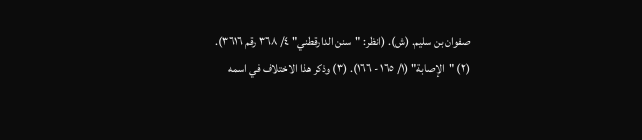صفوان بن سليم. (ش). (انظر: "سنن الدارقطني" ٤/ ٣٦٨ رقم ٣٦١٦). (٢) "الإصابة" (١/ ١٦٥ - ١٦٦). (٣) وذكر هذا الاختلاف في اسمه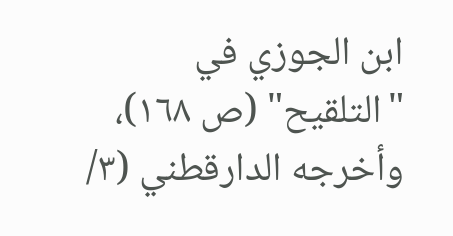ابن الجوزي في "التلقيح" (ص ١٦٨)، وأخرجه الدارقطني (٣/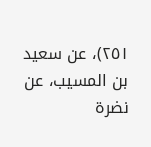٢٥١)، عن سعيد بن المسيب، عن نضرة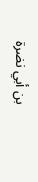بن أبي نضرة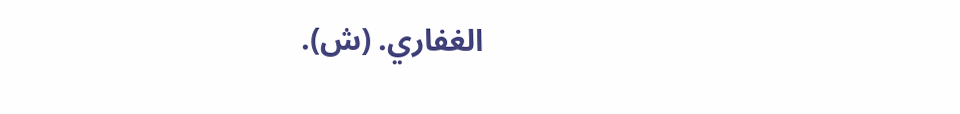الغفاري. (ش).